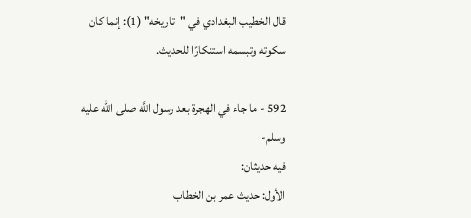قال الخطيب البغدادي في "تاريخه" (1): إنما كان سكوته وتبسمه استنكارًا للحديث.

592 - ما جاء في الهجرة بعد رسول اللَّه صلى الله عليه وسلم-
فيه حديثان:
الأول: حديث عمر بن الخطاب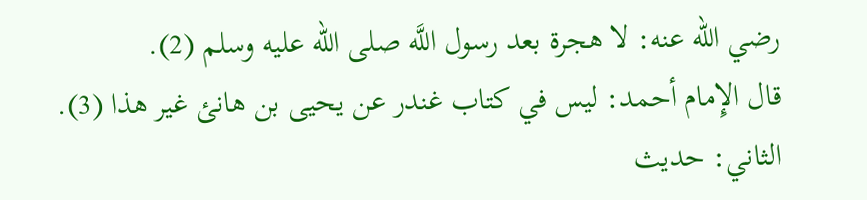رضي الله عنه: لا هجرة بعد رسول اللَّه صلى الله عليه وسلم (2).
قال الإِمام أحمد: ليس في كتاب غندر عن يحيى بن هانئ غير هذا (3).
الثاني: حديث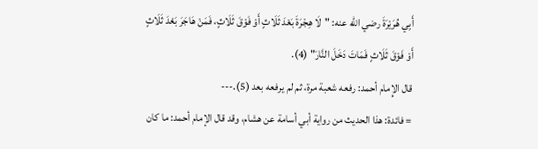أَبِي هُرَيْرَةَ رضي الله عنه: "لَا هِجْرَةَ بَعْدَ ثَلَاثٍ أَوْ فَوْقَ ثَلَاثٍ، فَمَنْ هَاجَرَ بَعْدَ ثَلَاثٍ أَوْ فَوْقَ ثَلَاثٍ فَمَاتَ دَخَلَ النَّارَ" (4).
قال الإِمام أحمد: رفعه شعبة مرة، ثم لم يرفعه بعد (5).---
= فائدة: هذا الحديث من رواية أبي أسامة عن هشام، وقد قال الإمام أحمد: ما كان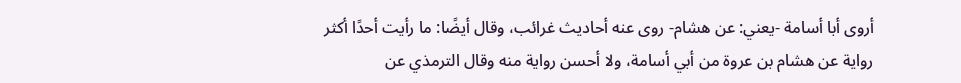أروى أبا أسامة -يعني: عن هشام- روى عنه أحاديث غرائب، وقال أيضًا: ما رأيت أحدًا أكثر رواية عن هشام بن عروة من أبي أسامة، ولا أحسن رواية منه وقال الترمذي عن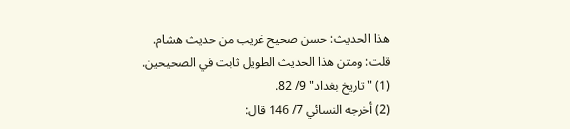هذا الحديث: حسن صحيح غريب من حديث هشام. قلت: ومتن هذا الحديث الطويل ثابت في الصحيحين.
(1) "تاريخ بغداد" 9/ 82.
(2) أخرجه النسائي 7/ 146 قال: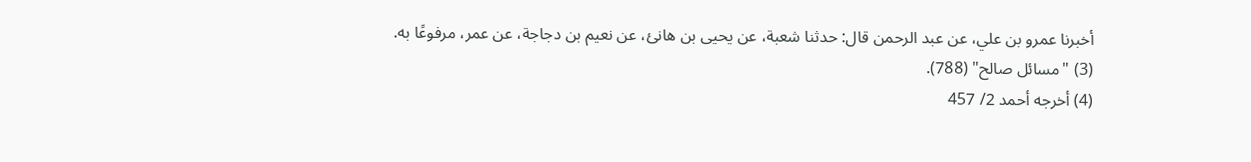أخبرنا عمرو بن علي، عن عبد الرحمن قال: حدثنا شعبة، عن يحيى بن هانئ، عن نعيم بن دجاجة، عن عمر، مرفوعًا به.
(3) "مسائل صالح" (788).
(4) أخرجه أحمد 2/ 457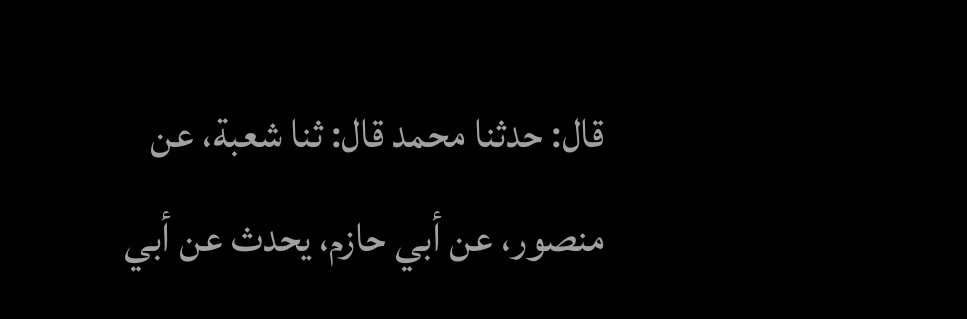قال: حدثنا محمد قال: ثنا شعبة، عن منصور، عن أبي حازم، يحدث عن أبي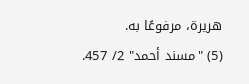هريرة، مرفوعًا به.
(5) "مسند أحمد" 2/ 457.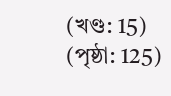(খণ্ড: 15) (পৃষ্ঠা: 125)